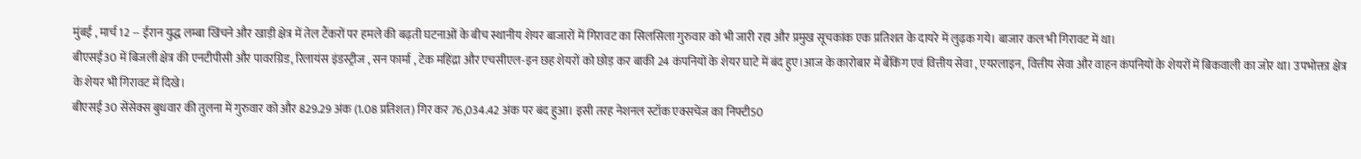मुंबई , मार्च 12 -- ईरान युद्ध लम्बा खिंचने और खाड़ी क्षेत्र में तेल टैंकरों पर हमले की बढ़ती घटनाओं के बीच स्थानीय शेयर बाजारों में गिरावट का सिलसिला गुरुवार को भी जारी रहा और प्रमुख सूचकांक एक प्रतिशत के दायरे में लुढ़क गये। बाजार कल भी गिरावट में था।
बीएसई30 में बिजली क्षेत्र की एनटीपीसी और पावरग्रिड, रिलायंस इंडस्ट्रीज , सन फार्मा , टेक महिंद्रा और एचसीएल-इन छह शेयरों को छोड़ कर बाकी 24 कंपनियों के शेयर घाटे में बंद हुए।आज के कारोबार में बैंकिंग एवं वित्तीय सेवा , एयरलाइन, वित्तीय सेवा और वाहन कंपनियों के शेयरों में बिकवाली का जोर था। उपभोक्ता क्षेत्र के शेयर भी गिरावट में दिखे।
बीएसई 30 सेंसेक्स बुधवार की तुलना में गुरुवार को और 829.29 अंक (1.08 प्रतिशत) गिर कर 76,034.42 अंक पर बंद हुआ। इसी तरह नेशनल स्टॉक एक्सचेंज का निफ्टी50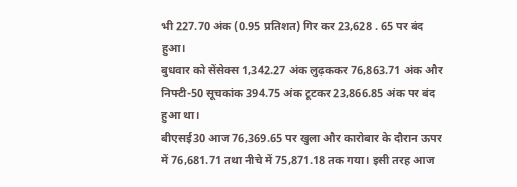भी 227.70 अंक (0.95 प्रतिशत) गिर कर 23,628 . 65 पर बंद हुआ।
बुधवार को सेंसेक्स 1,342.27 अंक लुढ़ककर 76,863.71 अंक और निफ्टी-50 सूचकांक 394.75 अंक टूटकर 23,866.85 अंक पर बंद हुआ था।
बीएसई30 आज 76,369.65 पर खुला और कारोबार के दौरान ऊपर में 76,681.71 तथा नीचे में 75,871.18 तक गया। इसी तरह आज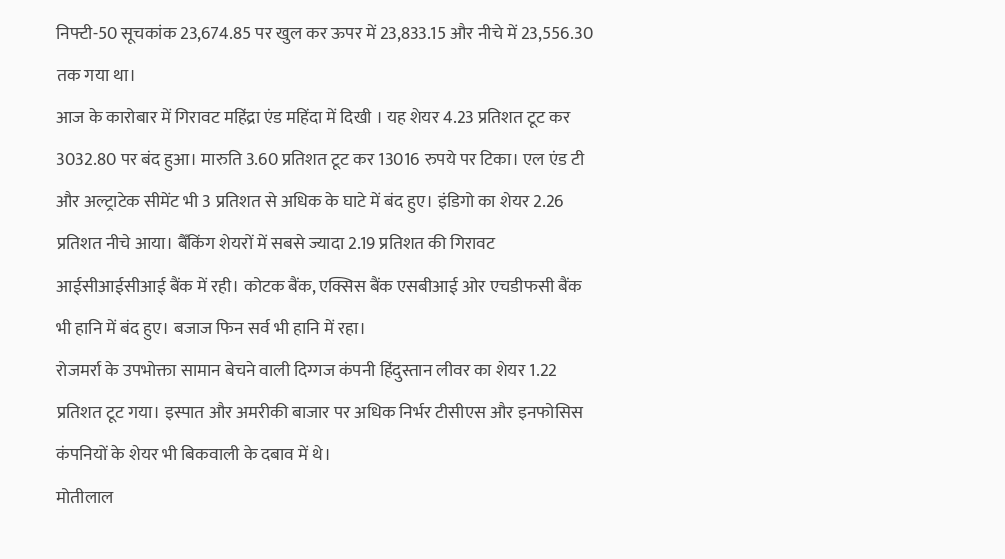निफ्टी-50 सूचकांक 23,674.85 पर खुल कर ऊपर में 23,833.15 और नीचे में 23,556.30 तक गया था।
आज के कारोबार में गिरावट महिंद्रा एंड महिंदा में दिखी । यह शेयर 4.23 प्रतिशत टूट कर 3032.80 पर बंद हुआ। मारुति 3.60 प्रतिशत टूट कर 13016 रुपये पर टिका। एल एंड टी और अल्ट्राटेक सीमेंट भी 3 प्रतिशत से अधिक के घाटे में बंद हुए। इंडिगो का शेयर 2.26 प्रतिशत नीचे आया। बैँकिंग शेयरों में सबसे ज्यादा 2.19 प्रतिशत की गिरावट आईसीआईसीआई बैंक में रही। कोटक बैंक, एक्सिस बैंक एसबीआई ओर एचडीफसी बैंक भी हानि में बंद हुए। बजाज फिन सर्व भी हानि में रहा।
रोजमर्रा के उपभोक्ता सामान बेचने वाली दिग्गज कंपनी हिंदुस्तान लीवर का शेयर 1.22 प्रतिशत टूट गया। इस्पात और अमरीकी बाजार पर अधिक निर्भर टीसीएस और इनफोसिस कंपनियों के शेयर भी बिकवाली के दबाव में थे।
मोतीलाल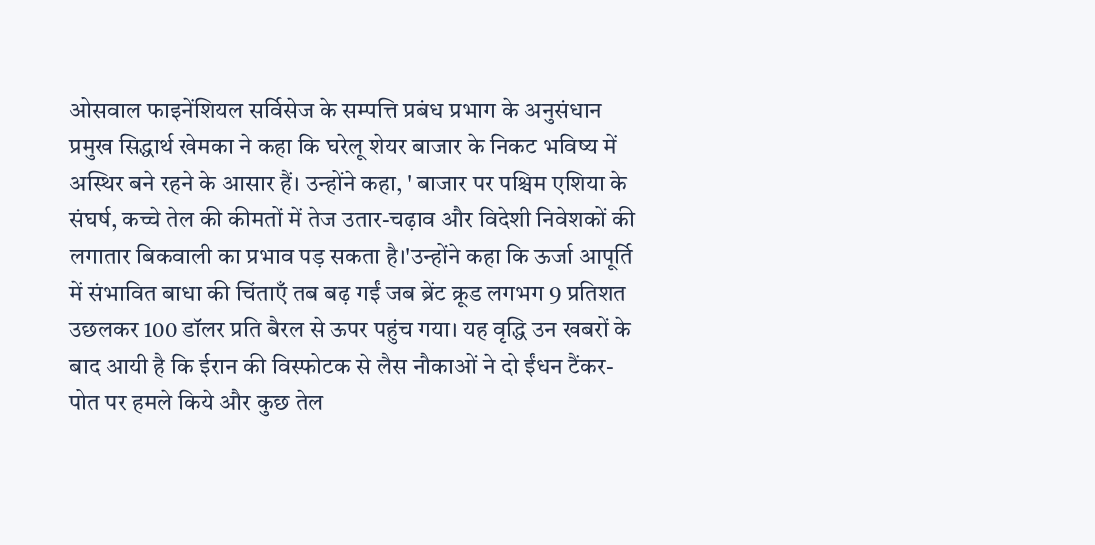ओसवाल फाइनेंशियल सर्विसेज के सम्पत्ति प्रबंध प्रभाग के अनुसंधान प्रमुख सिद्धार्थ खेमका ने कहा कि घरेलू शेयर बाजार के निकट भविष्य में अस्थिर बने रहने के आसार हैं। उन्होंने कहा, ' बाजार पर पश्चिम एशिया के संघर्ष, कच्चे तेल की कीमतों में तेज उतार-चढ़ाव और विदेशी निवेशकों की लगातार बिकवाली का प्रभाव पड़ सकता है।'उन्होंने कहा कि ऊर्जा आपूर्ति में संभावित बाधा की चिंताएँ तब बढ़ गईं जब ब्रेंट क्रूड लगभग 9 प्रतिशत उछलकर 100 डॉलर प्रति बैरल से ऊपर पहुंच गया। यह वृद्धि उन खबरों के बाद आयी है कि ईरान की विस्फोटक से लैस नौकाओं ने दो ईंधन टैंकर-पोत पर हमले किये और कुछ तेल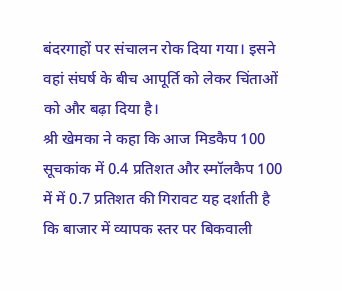बंदरगाहों पर संचालन रोक दिया गया। इसने वहां संघर्ष के बीच आपूर्ति को लेकर चिंताओं को और बढ़ा दिया है।
श्री खेमका ने कहा कि आज मिडकैप 100 सूचकांक में 0.4 प्रतिशत और स्मॉलकैप 100 में में 0.7 प्रतिशत की गिरावट यह दर्शाती है कि बाजार में व्यापक स्तर पर बिकवाली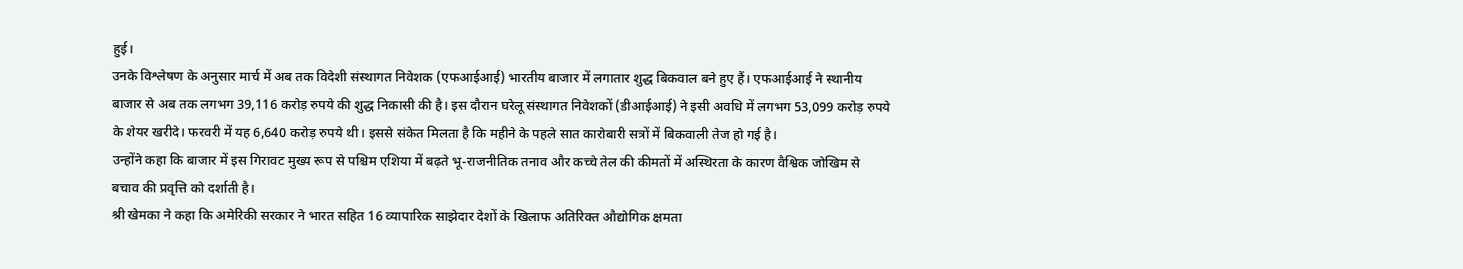हुई।
उनके विश्लेषण के अनुसार मार्च में अब तक विदेशी संस्थागत निवेशक (एफआईआई) भारतीय बाजार में लगातार शुद्ध बिकवाल बने हुए हैं। एफआईआई ने स्थानीय बाजार से अब तक लगभग 39,116 करोड़ रुपये की शुद्ध निकासी की है। इस दौरान घरेलू संस्थागत निवेशकों (डीआईआई) ने इसी अवधि में लगभग 53,099 करोड़ रुपये के शेयर खरीदे। फरवरी में यह 6,640 करोड़ रुपये थी। इससे संकेत मिलता है कि महीने के पहले सात कारोबारी सत्रों में बिकवाली तेज हो गई है।
उन्होंने कहा कि बाजार में इस गिरावट मुख्य रूप से पश्चिम एशिया में बढ़ते भू-राजनीतिक तनाव और कच्चे तेल की कीमतों में अस्थिरता के कारण वैश्विक जोखिम से बचाव की प्रवृत्ति को दर्शाती है।
श्री खेमका ने कहा कि अमेरिकी सरकार ने भारत सहित 16 व्यापारिक साझेदार देशों के खिलाफ अतिरिक्त औद्योगिक क्षमता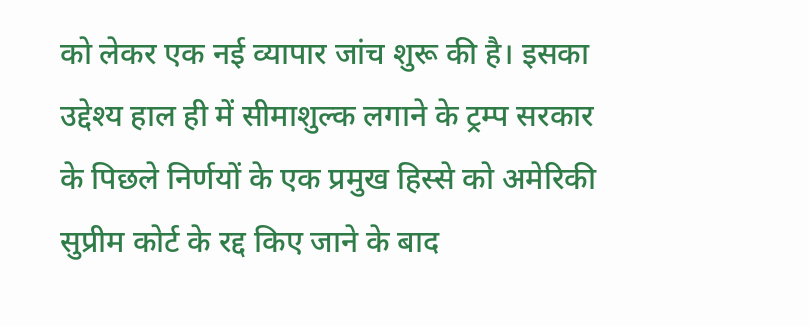को लेकर एक नई व्यापार जांच शुरू की है। इसका उद्देश्य हाल ही में सीमाशुल्क लगाने के ट्रम्प सरकार के पिछले निर्णयों के एक प्रमुख हिस्से को अमेरिकी सुप्रीम कोर्ट के रद्द किए जाने के बाद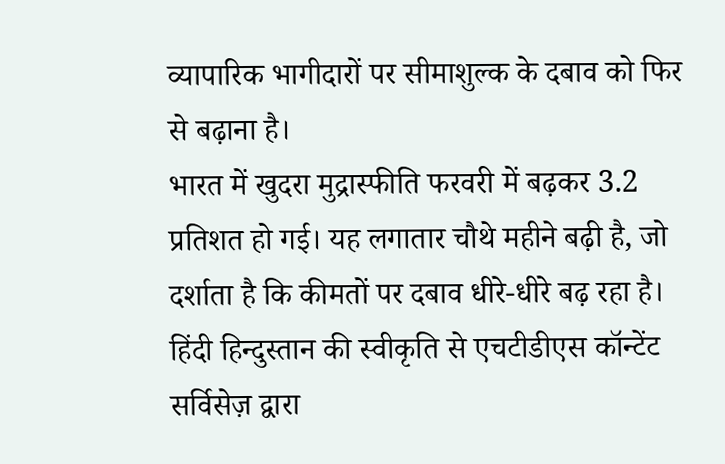व्यापारिक भागीदारों पर सीमाशुल्क के दबाव को फिर से बढ़ाना है।
भारत में खुदरा मुद्रास्फीति फरवरी में बढ़कर 3.2 प्रतिशत हो गई। यह लगातार चौथे महीने बढ़ी है, जो दर्शाता है कि कीमतों पर दबाव धीरे-धीरे बढ़ रहा है।
हिंदी हिन्दुस्तान की स्वीकृति से एचटीडीएस कॉन्टेंट सर्विसेज़ द्वारा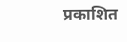प्रकाशित